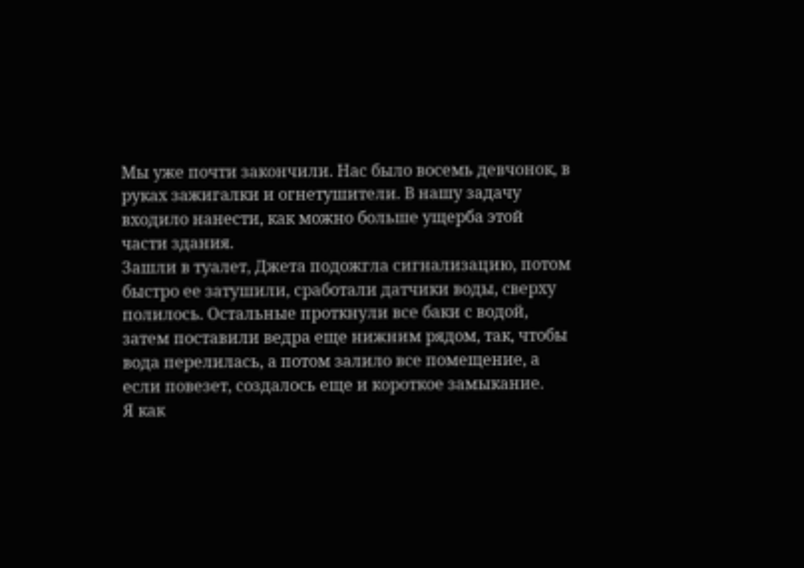Мы уже почти закончили. Нас было восемь девчонок, в руках зажигалки и огнетушители. В нашу задачу входило нанести, как можно больше ущерба этой части здания.
Зашли в туалет, Джета подожгла сигнализацию, потом быстро ее затушили, сработали датчики воды, сверху полилось. Остальные проткнули все баки с водой, затем поставили ведра еще нижним рядом, так, чтобы вода перелилась, а потом залило все помещение, а если повезет, создалось еще и короткое замыкание.
Я как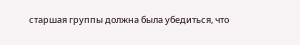старшая группы должна была убедиться, что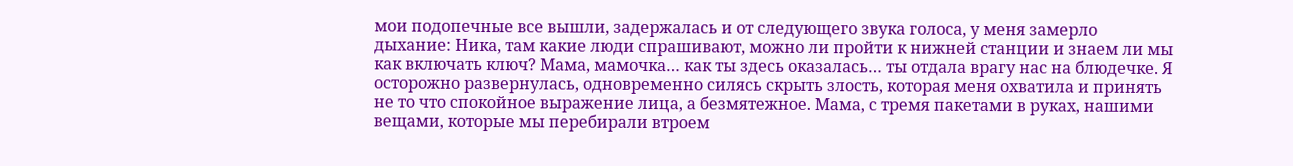мои подопечные все вышли, задержалась и от следующего звука голоса, у меня замерло дыхание: Ника, там какие люди спрашивают, можно ли пройти к нижней станции и знаем ли мы как включать ключ? Мама, мамочка… как ты здесь оказалась… ты отдала врагу нас на блюдечке. Я осторожно развернулась, одновременно силясь скрыть злость, которая меня охватила и принять не то что спокойное выражение лица, а безмятежное. Мама, с тремя пакетами в руках, нашими вещами, которые мы перебирали втроем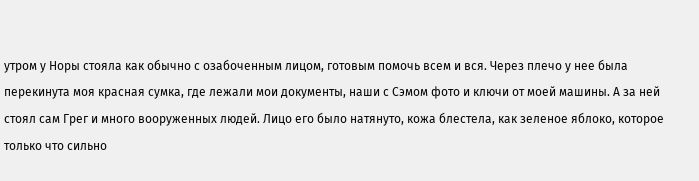утром у Норы стояла как обычно с озабоченным лицом, готовым помочь всем и вся. Через плечо у нее была перекинута моя красная сумка, где лежали мои документы, наши с Сэмом фото и ключи от моей машины. А за ней стоял сам Грег и много вооруженных людей. Лицо его было натянуто, кожа блестела, как зеленое яблоко, которое только что сильно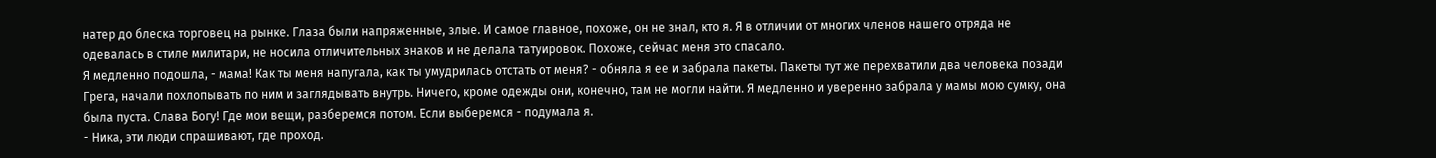натер до блеска торговец на рынке. Глаза были напряженные, злые. И самое главное, похоже, он не знал, кто я. Я в отличии от многих членов нашего отряда не одевалась в стиле милитари, не носила отличительных знаков и не делала татуировок. Похоже, сейчас меня это спасало.
Я медленно подошла, - мама! Как ты меня напугала, как ты умудрилась отстать от меня? - обняла я ее и забрала пакеты. Пакеты тут же перехватили два человека позади Грега, начали похлопывать по ним и заглядывать внутрь. Ничего, кроме одежды они, конечно, там не могли найти. Я медленно и уверенно забрала у мамы мою сумку, она была пуста. Слава Богу! Где мои вещи, разберемся потом. Если выберемся - подумала я.
- Ника, эти люди спрашивают, где проход.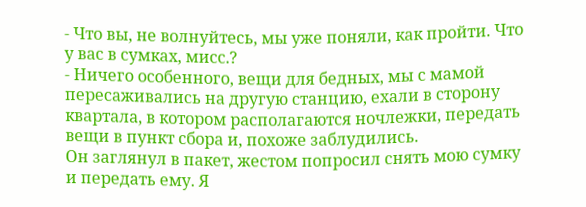- Что вы, не волнуйтесь, мы уже поняли, как пройти. Что у вас в сумках, мисс.?
- Ничего особенного, вещи для бедных, мы с мамой пересаживались на другую станцию, ехали в сторону квартала, в котором располагаются ночлежки, передать вещи в пункт сбора и, похоже заблудились.
Он заглянул в пакет, жестом попросил снять мою сумку и передать ему. Я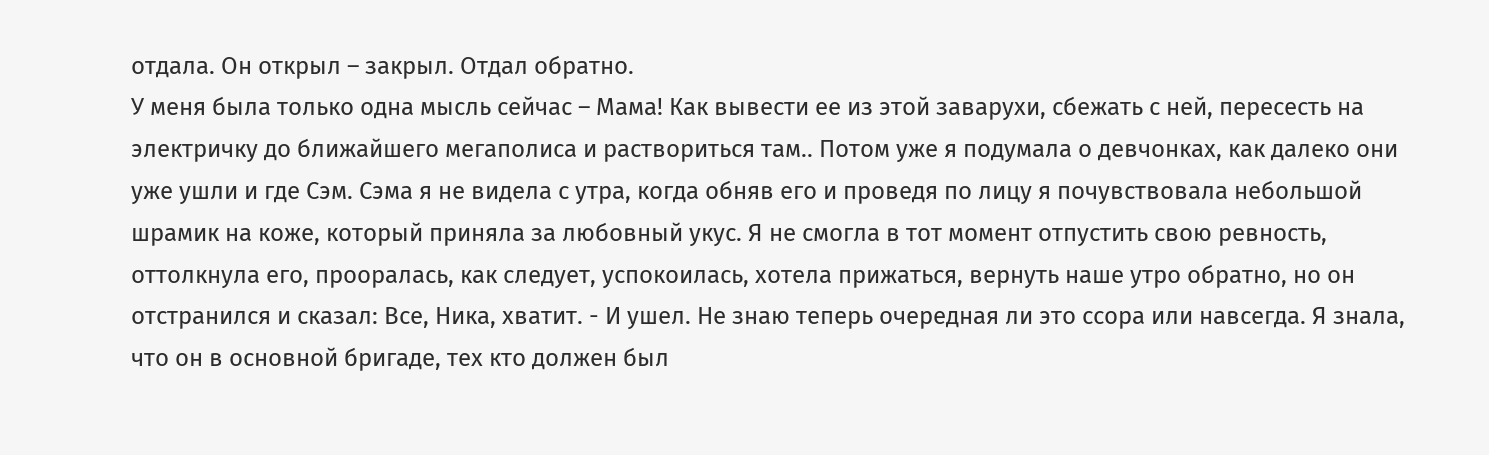отдала. Он открыл – закрыл. Отдал обратно.
У меня была только одна мысль сейчас – Мама! Как вывести ее из этой заварухи, сбежать с ней, пересесть на электричку до ближайшего мегаполиса и раствориться там.. Потом уже я подумала о девчонках, как далеко они уже ушли и где Сэм. Сэма я не видела с утра, когда обняв его и проведя по лицу я почувствовала небольшой шрамик на коже, который приняла за любовный укус. Я не смогла в тот момент отпустить свою ревность, оттолкнула его, прооралась, как следует, успокоилась, хотела прижаться, вернуть наше утро обратно, но он отстранился и сказал: Все, Ника, хватит. - И ушел. Не знаю теперь очередная ли это ссора или навсегда. Я знала, что он в основной бригаде, тех кто должен был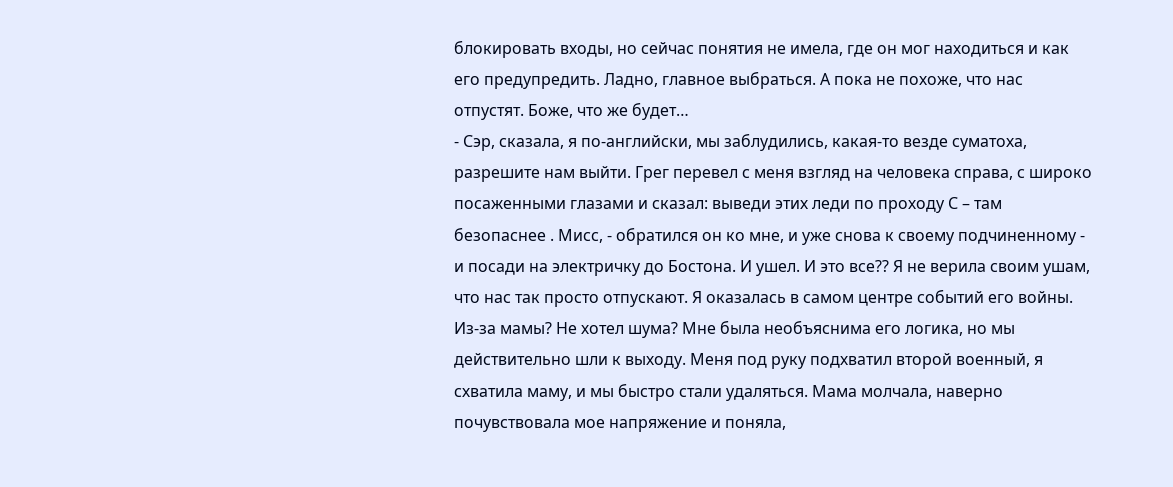блокировать входы, но сейчас понятия не имела, где он мог находиться и как его предупредить. Ладно, главное выбраться. А пока не похоже, что нас отпустят. Боже, что же будет…
- Сэр, сказала, я по-английски, мы заблудились, какая-то везде суматоха, разрешите нам выйти. Грег перевел с меня взгляд на человека справа, с широко посаженными глазами и сказал: выведи этих леди по проходу С – там безопаснее . Мисс, - обратился он ко мне, и уже снова к своему подчиненному - и посади на электричку до Бостона. И ушел. И это все?? Я не верила своим ушам, что нас так просто отпускают. Я оказалась в самом центре событий его войны. Из-за мамы? Не хотел шума? Мне была необъяснима его логика, но мы действительно шли к выходу. Меня под руку подхватил второй военный, я схватила маму, и мы быстро стали удаляться. Мама молчала, наверно почувствовала мое напряжение и поняла,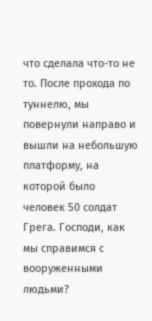что сделала что-то не то. После прохода по туннелю, мы повернули направо и вышли на небольшую
платформу, на которой было человек 50 солдат Грега. Господи, как мы справимся с вооруженными людьми?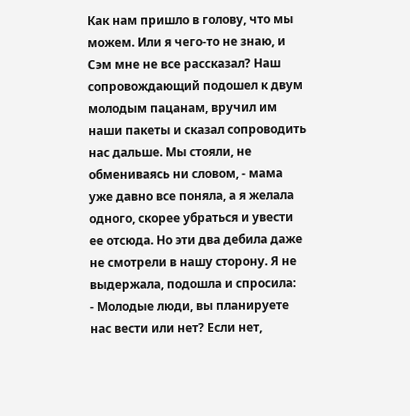Как нам пришло в голову, что мы можем. Или я чего-то не знаю, и Сэм мне не все рассказал? Наш сопровождающий подошел к двум молодым пацанам, вручил им наши пакеты и сказал сопроводить нас дальше. Мы стояли, не обмениваясь ни словом, - мама уже давно все поняла, а я желала одного, скорее убраться и увести ее отсюда. Но эти два дебила даже не смотрели в нашу сторону. Я не выдержала, подошла и спросила:
- Молодые люди, вы планируете нас вести или нет? Если нет,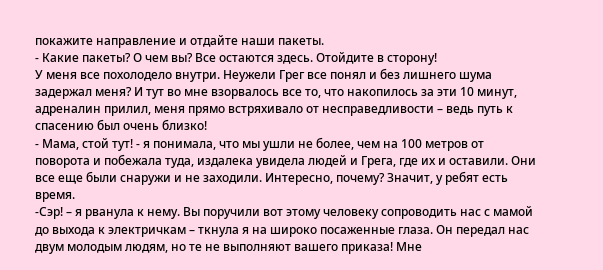покажите направление и отдайте наши пакеты.
- Какие пакеты? О чем вы? Все остаются здесь. Отойдите в сторону!
У меня все похолодело внутри. Неужели Грег все понял и без лишнего шума задержал меня? И тут во мне взорвалось все то, что накопилось за эти 10 минут, адреналин прилил, меня прямо встряхивало от несправедливости – ведь путь к спасению был очень близко!
- Мама, стой тут! - я понимала, что мы ушли не более, чем на 100 метров от поворота и побежала туда, издалека увидела людей и Грега, где их и оставили. Они все еще были снаружи и не заходили. Интересно, почему? Значит, у ребят есть время.
-Сэр! – я рванула к нему. Вы поручили вот этому человеку сопроводить нас с мамой до выхода к электричкам – ткнула я на широко посаженные глаза. Он передал нас двум молодым людям, но те не выполняют вашего приказа! Мне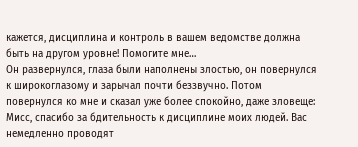кажется, дисциплина и контроль в вашем ведомстве должна быть на другом уровне! Помогите мне…
Он развернулся, глаза были наполнены злостью, он повернулся к широкоглазому и зарычал почти беззвучно. Потом повернулся ко мне и сказал уже более спокойно, даже зловеще: Мисс, спасибо за бдительность к дисциплине моих людей. Вас немедленно проводят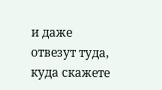и даже отвезут туда, куда скажете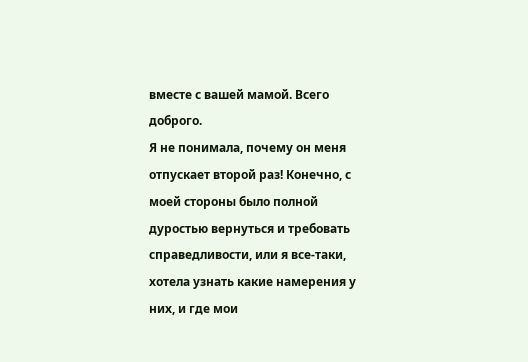вместе с вашей мамой. Всего доброго.
Я не понимала, почему он меня отпускает второй раз! Конечно, с моей стороны было полной дуростью вернуться и требовать справедливости, или я все-таки, хотела узнать какие намерения у них, и где мои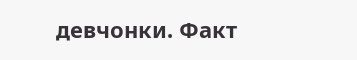девчонки. Факт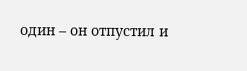один – он отпустил и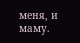меня, и маму.